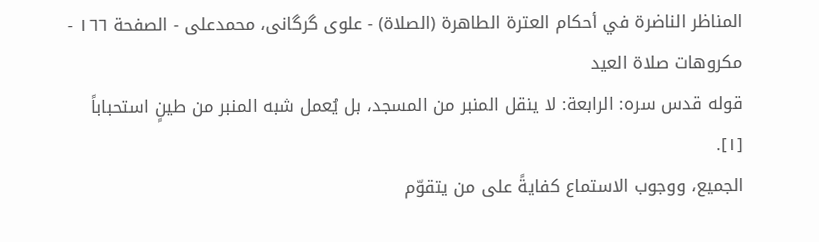المناظر الناضرة في أحکام العترة الطاهرة (الصلاة) - علوی گرگانی، محمدعلی - الصفحة ١٦٦ - مكروهات صلاة العيد
قوله قدس سره: الرابعة: لا ينقل المنبر من المسجد، بل يُعمل شبه المنبر من طينٍ استحباباً [١].
الجميع، ووجوب الاستماع كفايةً على من يتقوّم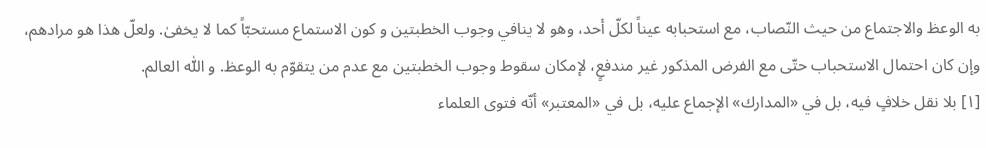به الوعظ والاجتماع من حيث النّصاب، مع استحبابه عيناً لكلّ أحد، وهو لا ينافي وجوب الخطبتين و كون الاستماع مستحبّاً كما لا يخفىٰ. ولعلّ هذا هو مرادهم، وإن كان احتمال الاستحباب حتّى مع الفرض المذكور غير مندفعٍ، لإمكان سقوط وجوب الخطبتين مع عدم من يتقوّم به الوعظ. و اللّٰه العالم.
[١] بلا نقل خلافٍ فيه، بل في «المدارك» الإجماع عليه، بل في «المعتبر» أنّه فتوى العلماء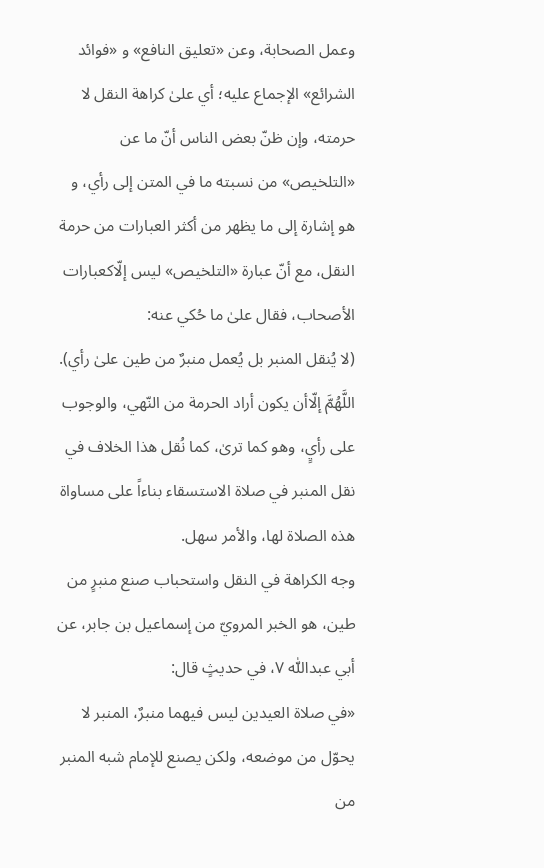وعمل الصحابة، وعن «تعليق النافع» و «فوائد الشرائع» الإجماع عليه؛ أي علىٰ كراهة النقل لا حرمته، وإن ظنّ بعض الناس أنّ ما عن «التلخيص» من نسبته ما في المتن إلى رأي، و هو إشارة إلى ما يظهر من أكثر العبارات من حرمة النقل، مع أنّ عبارة «التلخيص» ليس إلّاكعبارات الأصحاب، فقال علىٰ ما حُكي عنه:
(لا يُنقل المنبر بل يُعمل منبرٌ من طين علىٰ رأي).
اللَّهُمَّ إلّاأن يكون أراد الحرمة من النّهي، والوجوب على رأيٍ، وهو كما ترىٰ، كما نُقل هذا الخلاف في نقل المنبر في صلاة الاستسقاء بناءاً على مساواة هذه الصلاة لها، والأمر سهل.
وجه الكراهة في النقل واستحباب صنع منبرٍ من طين، هو الخبر المرويّ من إسماعيل بن جابر، عن أبي عبداللّٰه ٧، في حديثٍ قال:
«في صلاة العيدين ليس فيهما منبرٌ، المنبر لا يحوّل من موضعه، ولكن يصنع للإمام شبه المنبر من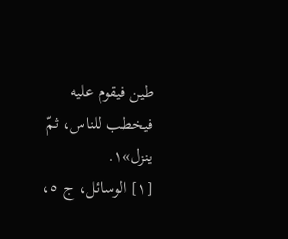طين فيقوم عليه فيخطب للناس، ثمّ ينزل»١.
[١] الوسائل، ج ٥،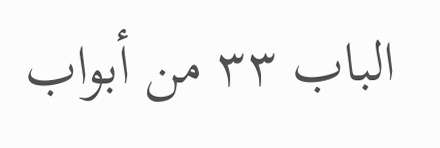الباب ٣٣ من أبواب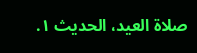صلاة العيد، الحديث ١.